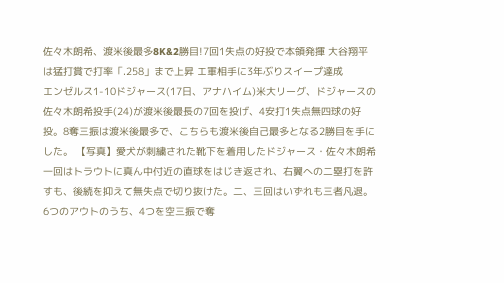佐々木朗希、渡米後最多8K&2勝目!7回1失点の好投で本領発揮 大谷翔平は猛打賞で打率「.258」まで上昇 エ軍相手に3年ぶりスイープ達成
エンゼルス1-10ドジャース(17日、アナハイム)米大リーグ、ドジャースの佐々木朗希投手(24)が渡米後最長の7回を投げ、4安打1失点無四球の好投。8奪三振は渡米後最多で、こちらも渡米後自己最多となる2勝目を手にした。 【写真】愛犬が刺繍された靴下を着用したドジャース・佐々木朗希 一回はトラウトに真ん中付近の直球をはじき返され、右翼への二塁打を許すも、後続を抑えて無失点で切り抜けた。二、三回はいずれも三者凡退。6つのアウトのうち、4つを空三振で奪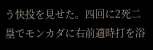う快投を見せた。四回に2死二塁でモンカダに右前適時打を浴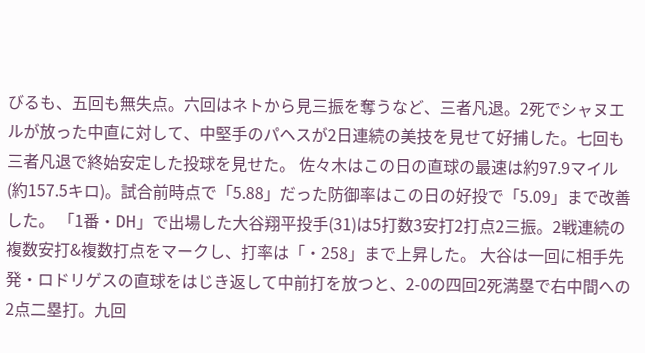びるも、五回も無失点。六回はネトから見三振を奪うなど、三者凡退。2死でシャヌエルが放った中直に対して、中堅手のパヘスが2日連続の美技を見せて好捕した。七回も三者凡退で終始安定した投球を見せた。 佐々木はこの日の直球の最速は約97.9マイル(約157.5キロ)。試合前時点で「5.88」だった防御率はこの日の好投で「5.09」まで改善した。 「1番・DH」で出場した大谷翔平投手(31)は5打数3安打2打点2三振。2戦連続の複数安打&複数打点をマークし、打率は「・258」まで上昇した。 大谷は一回に相手先発・ロドリゲスの直球をはじき返して中前打を放つと、2-0の四回2死満塁で右中間への2点二塁打。九回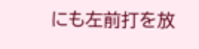にも左前打を放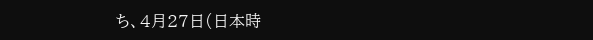ち、4月27日(日本時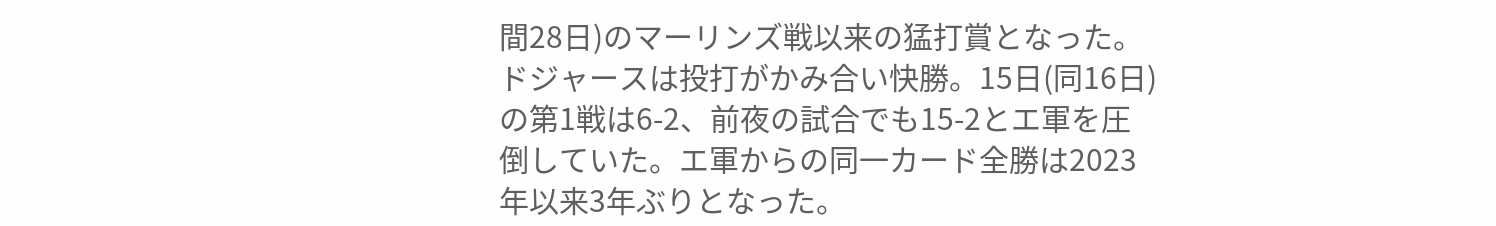間28日)のマーリンズ戦以来の猛打賞となった。 ドジャースは投打がかみ合い快勝。15日(同16日)の第1戦は6-2、前夜の試合でも15-2とエ軍を圧倒していた。エ軍からの同一カード全勝は2023年以来3年ぶりとなった。